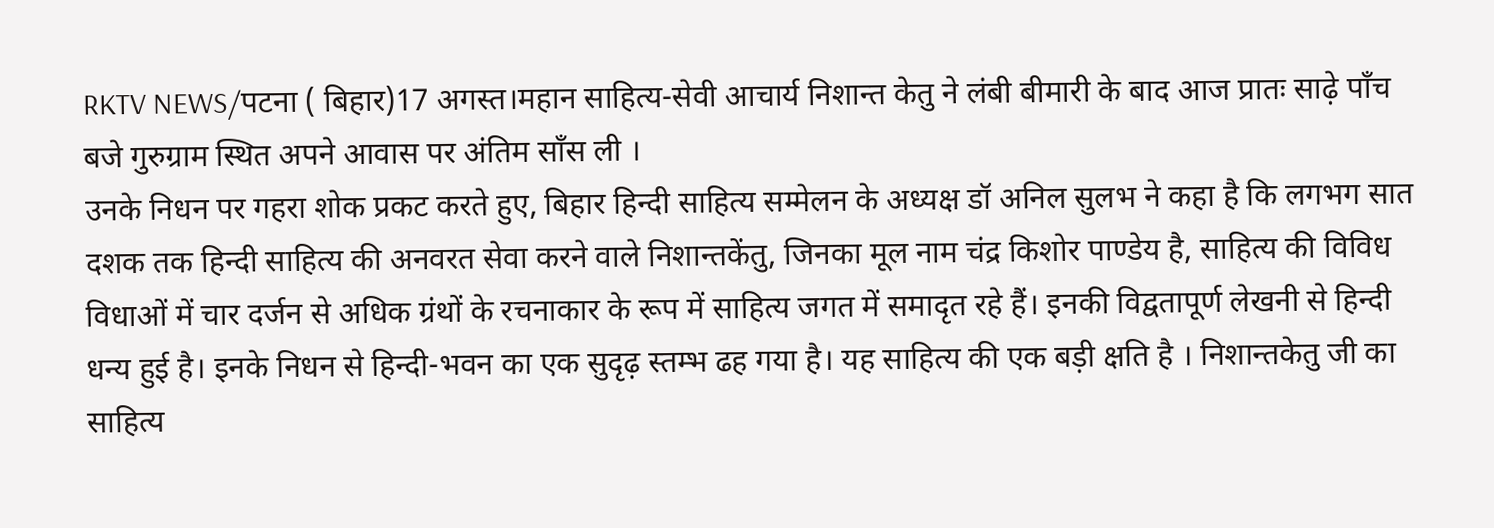RKTV NEWS/पटना ( बिहार)17 अगस्त।महान साहित्य-सेवी आचार्य निशान्त केतु ने लंबी बीमारी के बाद आज प्रातः साढ़े पाँच बजे गुरुग्राम स्थित अपने आवास पर अंतिम साँस ली ।
उनके निधन पर गहरा शोक प्रकट करते हुए, बिहार हिन्दी साहित्य सम्मेलन के अध्यक्ष डॉ अनिल सुलभ ने कहा है कि लगभग सात दशक तक हिन्दी साहित्य की अनवरत सेवा करने वाले निशान्तकेंतु, जिनका मूल नाम चंद्र किशोर पाण्डेय है, साहित्य की विविध विधाओं में चार दर्जन से अधिक ग्रंथों के रचनाकार के रूप में साहित्य जगत में समादृत रहे हैं। इनकी विद्वतापूर्ण लेखनी से हिन्दी धन्य हुई है। इनके निधन से हिन्दी-भवन का एक सुदृढ़ स्तम्भ ढह गया है। यह साहित्य की एक बड़ी क्षति है । निशान्तकेतु जी का साहित्य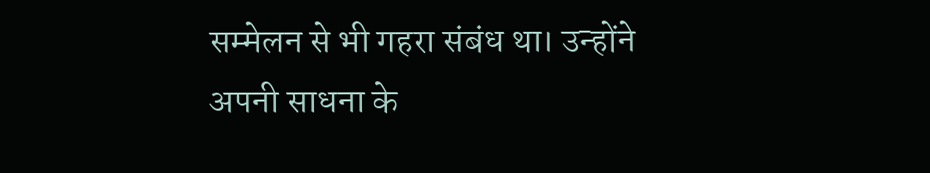सम्मेलन से भी गहरा संबंध था। उन्होंने अपनी साधना के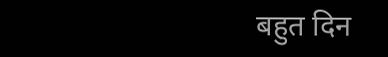बहुत दिन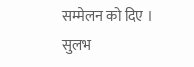सम्मेलन को दिए । सुलभ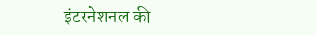इंटरनेशनल की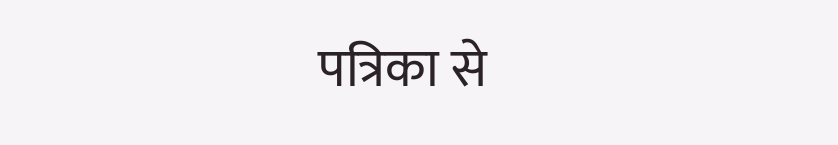पत्रिका से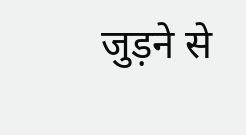जुड़ने से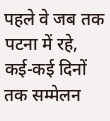पहले वे जब तक पटना में रहे, कई-कई दिनों तक सम्मेलन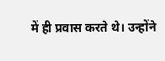में ही प्रवास करते थे। उन्होंने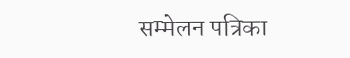सम्मेलन पत्रिका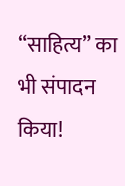“साहित्य” का भी संपादन किया!